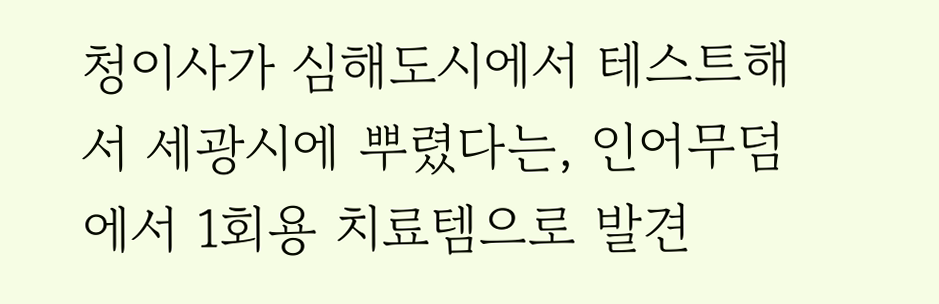청이사가 심해도시에서 테스트해서 세광시에 뿌렸다는, 인어무덤에서 1회용 치료템으로 발견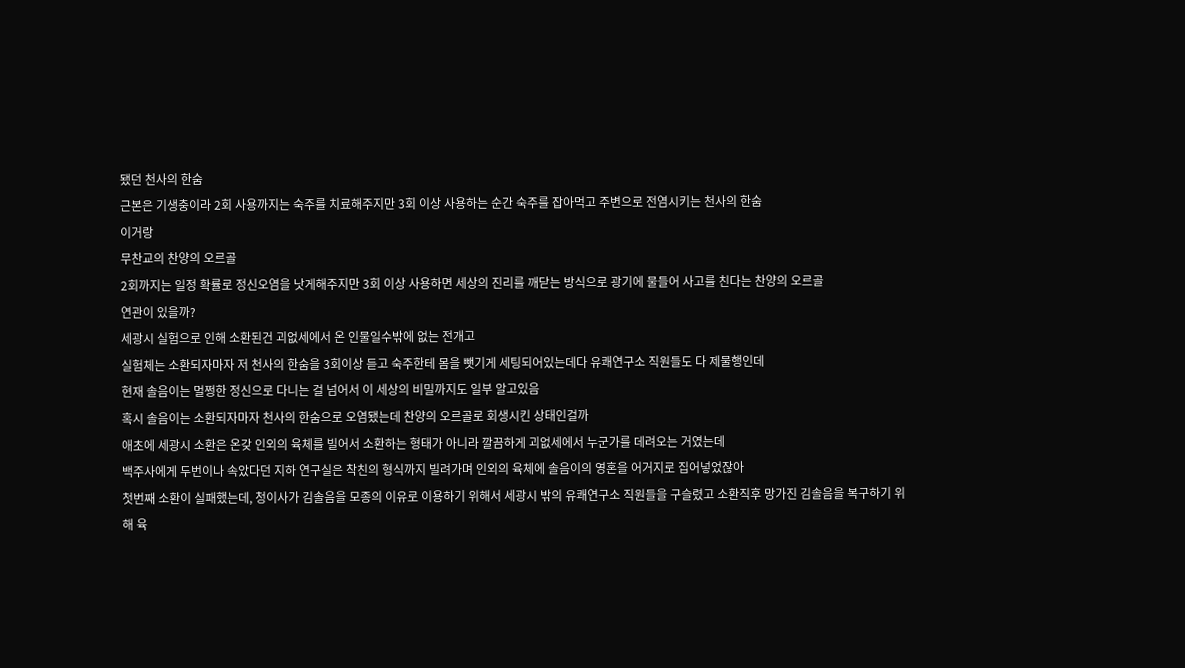됐던 천사의 한숨
근본은 기생충이라 2회 사용까지는 숙주를 치료해주지만 3회 이상 사용하는 순간 숙주를 잡아먹고 주변으로 전염시키는 천사의 한숨
이거랑
무찬교의 찬양의 오르골
2회까지는 일정 확률로 정신오염을 낫게해주지만 3회 이상 사용하면 세상의 진리를 깨닫는 방식으로 광기에 물들어 사고를 친다는 찬양의 오르골
연관이 있을까?
세광시 실험으로 인해 소환된건 괴없세에서 온 인물일수밖에 없는 전개고
실험체는 소환되자마자 저 천사의 한숨을 3회이상 듣고 숙주한테 몸을 뺏기게 세팅되어있는데다 유쾌연구소 직원들도 다 제물행인데
현재 솔음이는 멀쩡한 정신으로 다니는 걸 넘어서 이 세상의 비밀까지도 일부 알고있음
혹시 솔음이는 소환되자마자 천사의 한숨으로 오염됐는데 찬양의 오르골로 회생시킨 상태인걸까
애초에 세광시 소환은 온갖 인외의 육체를 빌어서 소환하는 형태가 아니라 깔끔하게 괴없세에서 누군가를 데려오는 거였는데
백주사에게 두번이나 속았다던 지하 연구실은 착친의 형식까지 빌려가며 인외의 육체에 솔음이의 영혼을 어거지로 집어넣었잖아
첫번째 소환이 실패했는데, 청이사가 김솔음을 모종의 이유로 이용하기 위해서 세광시 밖의 유쾌연구소 직원들을 구슬렸고 소환직후 망가진 김솔음을 복구하기 위해 육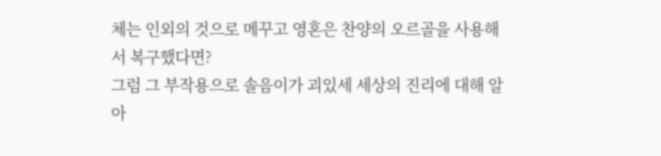체는 인외의 것으로 메꾸고 영혼은 찬양의 오르골을 사용해서 복구했다면?
그럼 그 부작용으로 솔음이가 괴있세 세상의 진리에 대해 알아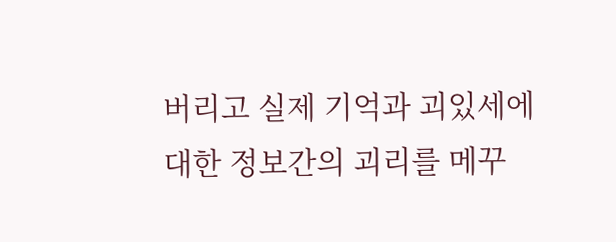버리고 실제 기억과 괴있세에 대한 정보간의 괴리를 메꾸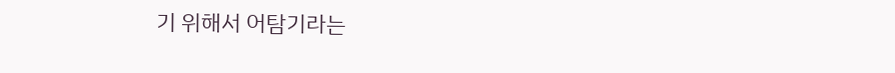기 위해서 어탐기라는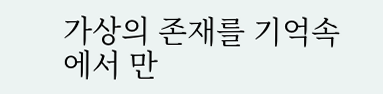가상의 존재를 기억속에서 만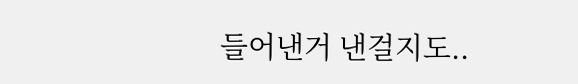들어낸거 낸걸지도..